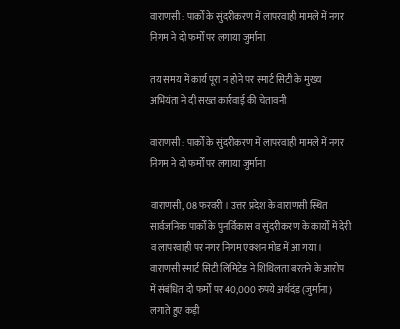वाराणसी : पार्कों के सुंदरीकरण में लापरवाही मामले में नगर निगम ने दो फर्मों पर लगाया जुर्माना

तय समय में कार्य पूरा न होने पर स्मार्ट सिटी के मुख्य अभियंता ने दी सख्त कार्रवाई की चेतावनी

वाराणसी : पार्कों के सुंदरीकरण में लापरवाही मामले में नगर निगम ने दो फर्मों पर लगाया जुर्माना

वाराणसी, 08 फरवरी । उत्तर प्रदेश के वाराणसी स्थित सार्वजनिक पार्कों के पुनर्विकास व सुंदरीकरण के कार्यों में देरी व लापरवाही पर नगर निगम एक्शन मोड में आ गया। वाराणसी स्मार्ट सिटी लिमिटेड ने शिथिलता बरतने के आरोप में संबंधित दो फर्मों पर 40,000 रुपये अर्थदंड (जुर्माना) लगाते हुए कड़ी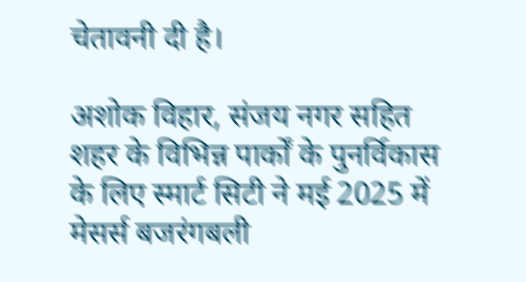चेतावनी दी है।

अशोक विहार, संजय नगर सहित शहर के विभिन्न पार्कों के पुनर्विकास के लिए स्मार्ट सिटी ने मई 2025 में मेसर्स बजरंगबली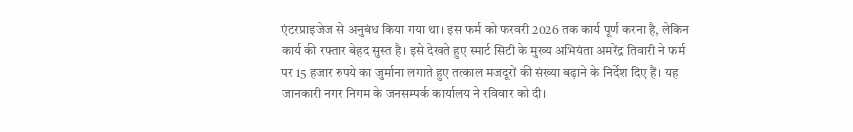एंटरप्राइजेज से अनुबंध किया गया था। इस फर्म को फरवरी 2026 तक कार्य पूर्ण करना है, लेकिन कार्य की रफ्तार बेहद सुस्त है। इसे देखते हुए स्मार्ट सिटी के मुख्य अभियंता अमरेंद्र तिवारी ने फर्म पर 15 हजार रुपये का जुर्माना लगाते हुए तत्काल मजदूरों की संख्या बढ़ाने के निर्देश दिए हैं। यह जानकारी नगर निगम के जनसम्पर्क कार्यालय ने रविवार को दी।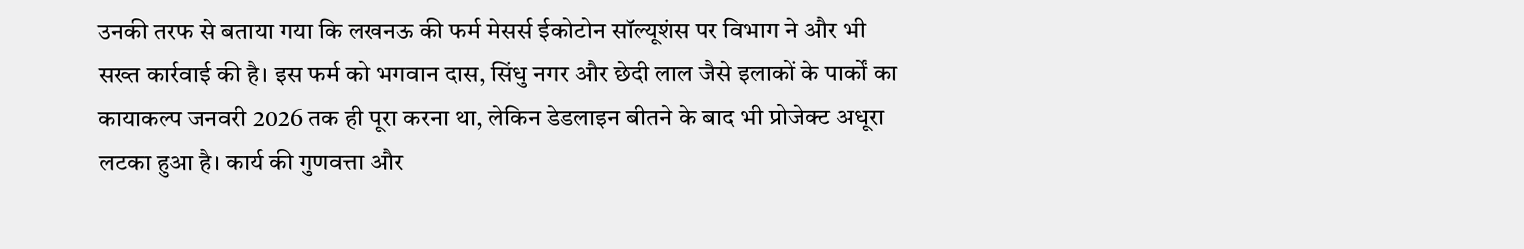उनकी तरफ से बताया गया कि लखनऊ की फर्म मेसर्स ईकोटोन सॉल्यूशंस पर विभाग ने और भी सख्त कार्रवाई की है। इस फर्म को भगवान दास, सिंधु नगर और छेदी लाल जैसे इलाकों के पार्कों का कायाकल्प जनवरी 2026 तक ही पूरा करना था, लेकिन डेडलाइन बीतने के बाद भी प्रोजेक्ट अधूरा लटका हुआ है। कार्य की गुणवत्ता और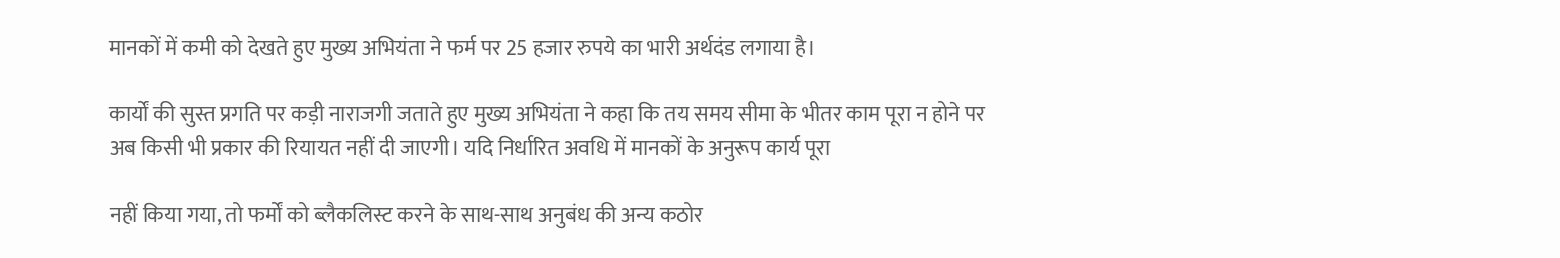मानकों में कमी को देखते हुए मुख्य अभियंता ने फर्म पर 25 हजार रुपये का भारी अर्थदंड लगाया है।

कार्यों की सुस्त प्रगति पर कड़ी नाराजगी जताते हुए मुख्य अभियंता ने कहा कि तय समय सीमा के भीतर काम पूरा न होने पर अब किसी भी प्रकार की रियायत नहीं दी जाएगी। यदि निर्धारित अवधि में मानकों के अनुरूप कार्य पूरा

नहीं किया गया, तो फर्मों को ब्लैकलिस्ट करने के साथ-साथ अनुबंध की अन्य कठोर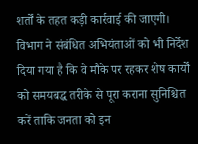शर्तों के तहत कड़ी कार्रवाई की जाएगी। विभाग ने संबंधित अभियंताओं को भी निर्देश दिया गया है कि वे मौके पर रहकर शेष कार्यों को समयबद्ध तरीके से पूरा कराना सुनिश्चित करें ताकि जनता को इन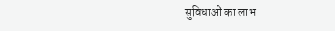सुविधाओं का लाभ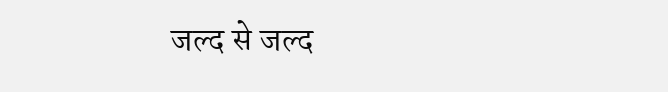जल्द से जल्द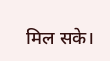मिल सके।